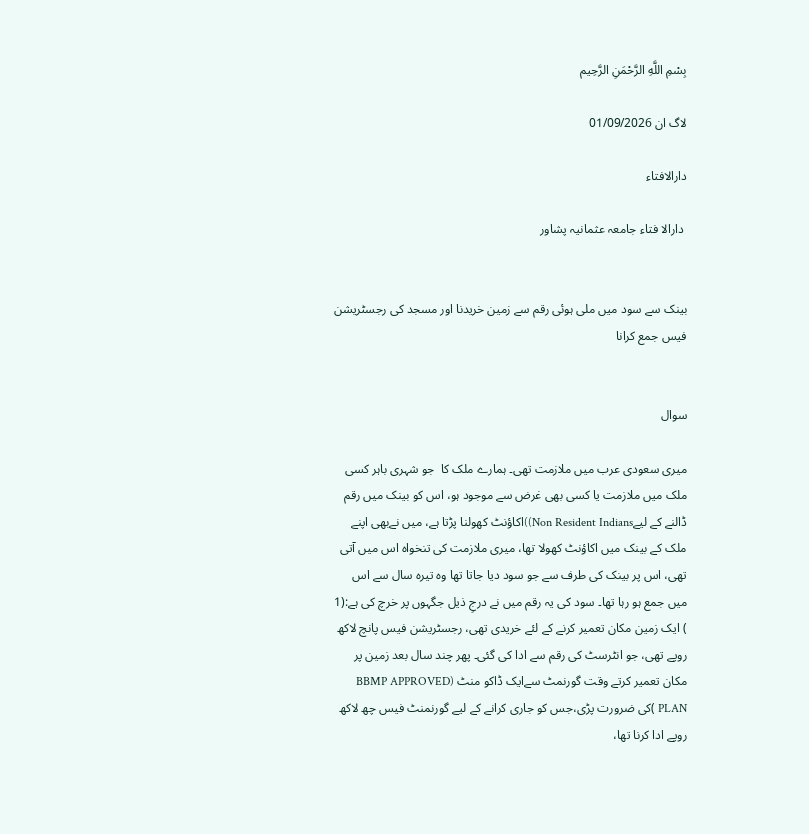بِسْمِ اللَّهِ الرَّحْمَنِ الرَّحِيم

لاگ ان 01/09/2026

دارالافتاء

 دارالا فتاء جامعہ عثمانیہ پشاور


بینک سے سود میں ملی ہوئی رقم سے زمین خریدنا اور مسجد کی رجسٹریشن فیس جمع کرانا


سوال

میری سعودی عرب میں ملازمت تھی۔ ہمارے ملک کا  جو شہری باہر کسی ملک میں ملازمت یا کسی بھی غرض سے موجود ہو، اس کو بینک میں رقم ڈالنے کے لیےNon Resident Indians))اکاؤنٹ کھولنا پڑتا ہے، میں نےبھی اپنے ملک کے بینک میں اکاؤنٹ کھولا تھا، میری ملازمت کی تنخواہ اس میں آتی تھی، اس پر بینک کی طرف سے جو سود دیا جاتا تھا وہ تیرہ سال سے اس میں جمع ہو رہا تھا۔ سود کی یہ رقم میں نے درجِ ذیل جگہوں پر خرچ کی ہے:(1 ) ایک زمین مکان تعمیر کرنے کے لئے خریدی تھی، رجسٹریشن فیس پانچ لاکھ روپے تھی، جو انٹرسٹ کی رقم سے ادا کی گئی۔ پھر چند سال بعد زمین پر مکان تعمیر کرتے وقت گورنمٹ سےایک ڈاکو منٹ (BBMP APPROVED PLAN )کی ضرورت پڑی،جس کو جاری کرانے کے لیے گورنمنٹ فیس چھ لاکھ روپے ادا کرنا تھا،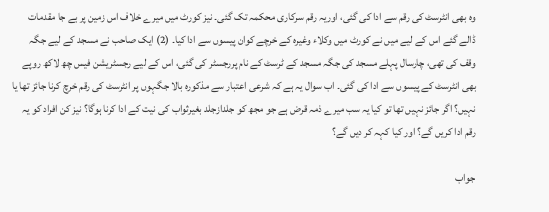وہ بھی انٹرسٹ کی رقم سے ادا کی گئی، اوریہ رقم سرکاری محکمہ تک گئی۔ نیز کورٹ میں میرے خلاف اس زمین پر بے جا مقدمات ڈالے گئے اس کے لیے میں نے کورٹ میں وکلاء وغیرہ کے خرچے کوان پیسوں سے ادا کیا۔ (2) ایک صاحب نے مسجد کے لیے جگہ وقف کی تھی، چارسال پہلے مسجد کی جگہ مسجد کے ٹرسٹ کے نام پررجسٹر کی گئی، اس کے لیے رجسٹریشن فیس چھ لاکھ روپے بھی انٹرسٹ کے پیسوں سے ادا کی گئی۔ اب سوال یہ ہے کہ شرعی اعتبار سے مذکورہ بالا جگہوں پر انٹرسٹ کی رقم خرچ کرنا جائز تھا یا نہیں؟ اگر جائز نہیں تھا تو کیا یہ سب میرے ذمہ قرض ہے جو مجھ کو جلدازجلد بغیرثواب کی نیت کے ادا کرنا ہوگا؟ نیز کن افراد کو یہ رقم ادا کریں گے؟ اور کیا کہہ کر دیں گے؟

جواب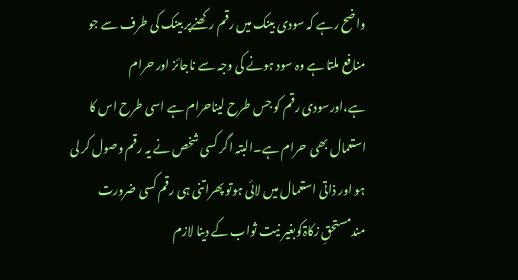واضح رہے کہ سودی بینک میں رقم رکھنےپر بینک کی طرف سے جو منافع ملتا ہے وہ سود ہونے کی وجہ سے ناجائز اور حرام ہے،اورسودی رقم کو جس طرح لیناحرام ہے اسی طرح اس کا استعمال بھی  حرام ہے۔البتہ اگر کسی شخص نے یہ رقم وصول کر لی ہو اور ذاتی استعمال میں لائی ہوتو پھراتنی ہی رقم کسی ضرورت مندمستحقِ زکاۃکوبغیر نیت ثواب کے دینا لازم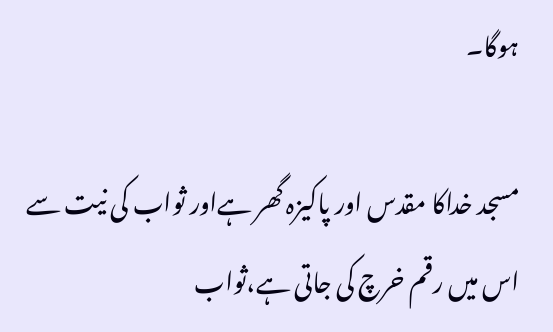ہوگا۔

مسجد خداکا مقدس اور پاکیزہ گھر ہےاور ثواب کی نیت سے اس میں رقم خرچ کی جاتی ہے،ثواب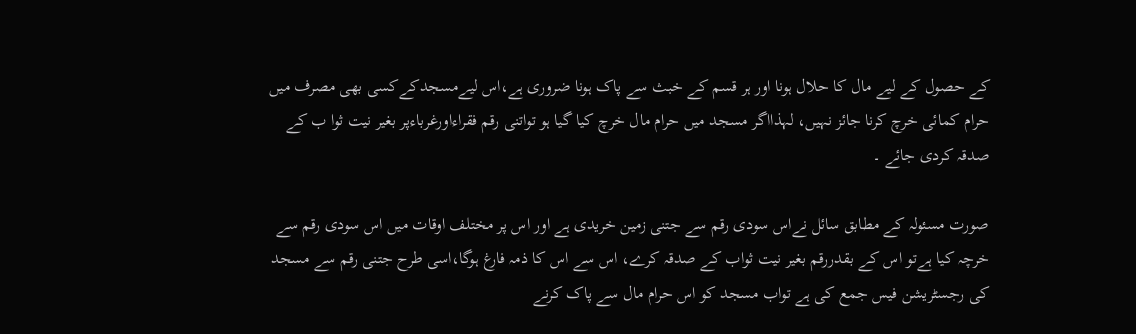کے حصول کے لیے مال کا حلال ہونا اور ہر قسم کے خبث سے پاک ہونا ضروری ہے،اس لیےمسجدکےکسی بھی مصرف میں حرام کمائی خرچ کرنا جائز نہیں، لہذااگر مسجد میں حرام مال خرچ کیا گیا ہو تواتنی رقم فقراءاورغرباءپر بغیر نیت ثوا ب کے  صدقہ کردی جائے ۔

صورت مسئولہ کے مطابق سائل نےاس سودی رقم سے جتنی زمین خریدی ہے اور اس پر مختلف اوقات میں اس سودی رقم سے خرچہ کیا ہےتو اس کے بقدررقم بغیر نیت ثواب کے صدقہ کرے، اس سے اس کا ذمہ فارغ ہوگا،اسی طرح جتنی رقم سے مسجد کی رجسٹریشن فیس جمع کی ہے تواب مسجد کو اس حرام مال سے پاک کرنے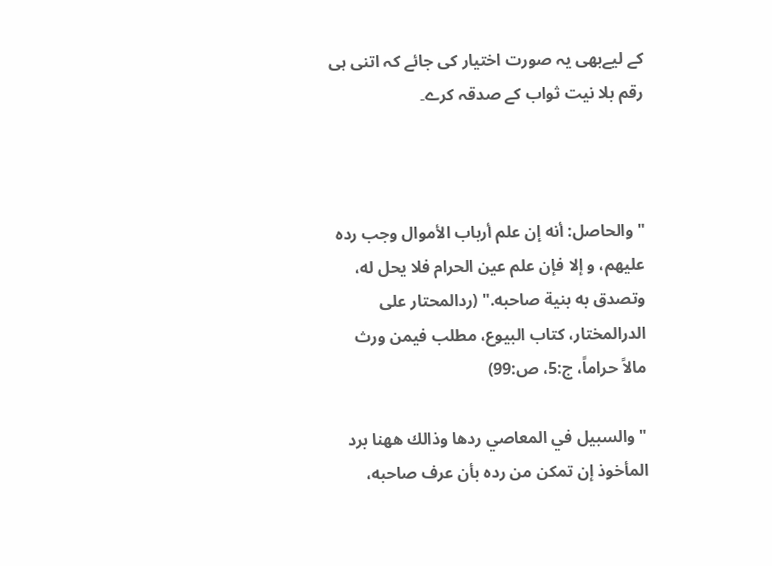کے لیےبھی یہ صورت اختیار کی جائے کہ اتنی ہی رقم بلا نیت ثواب کے صدقہ کرے۔



"والحاصل: أنه إن علم أرباب الأموال وجب رده عليهم، و إلا فإن علم عين الحرام فلا يحل له، وتصدق به بنية صاحبه." (ردالمحتار على الدرالمختار، كتاب البيوع، مطلب فيمن ورث مالاً حراماً، ج:5، ص:99)

"والسبيل في المعاصي ردها وذالك ههنا برد المأخوذ إن تمكن من رده بأن عرف صاحبه،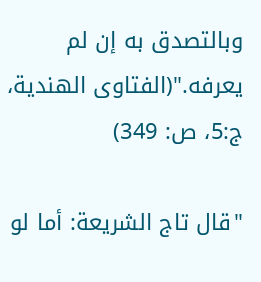وبالتصدق به إن لم يعرفه."(الفتاوی الهندیة، ج:5، ص: 349)

"قال تاج الشريعة: أما لو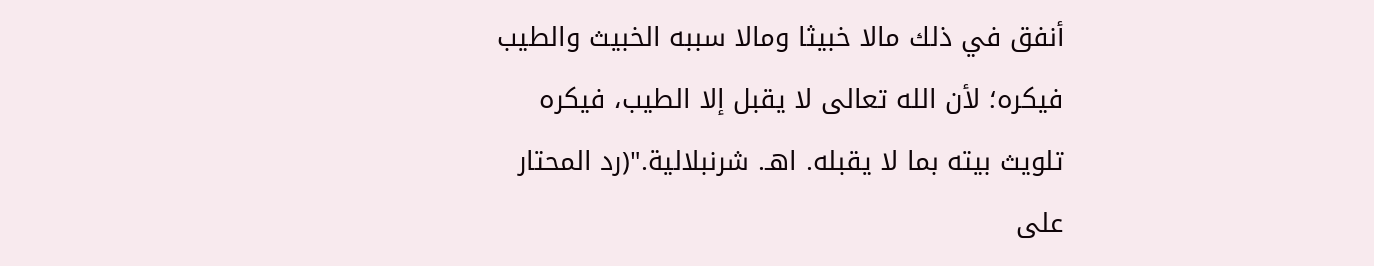أنفق في ذلك ‌مالا ‌خبيثا ومالا سببه الخبيث والطيب فيكره؛ لأن الله تعالى لا يقبل إلا الطيب، فيكره تلويث بيته بما لا يقبله. اهـ. شرنبلالية."(رد المحتار علی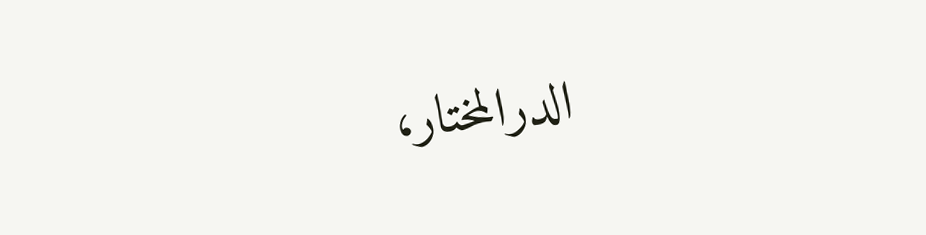الدرالمختار،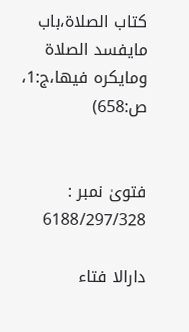کتاب الصلاۃ،باب مایفسد الصلاۃ ومایکرہ فیھا،ج:1، ص:658)


فتویٰ نمبر : 6188/297/328

دارالا فتاء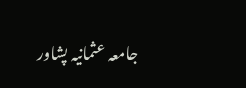جامعہ عثمانیہ پشاور